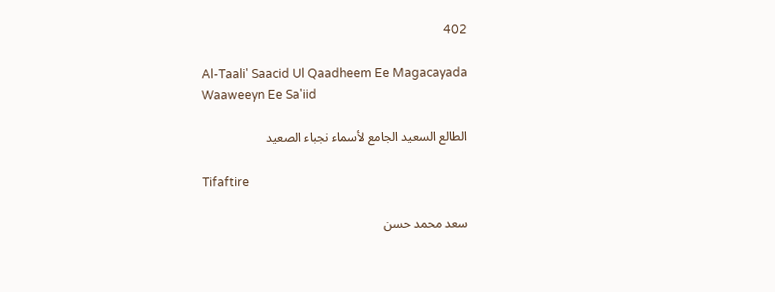402

Al-Taali' Saacid Ul Qaadheem Ee Magacayada Waaweeyn Ee Sa'iid

الطالع السعيد الجامع لأسماء نجباء الصعيد

Tifaftire

سعد محمد حسن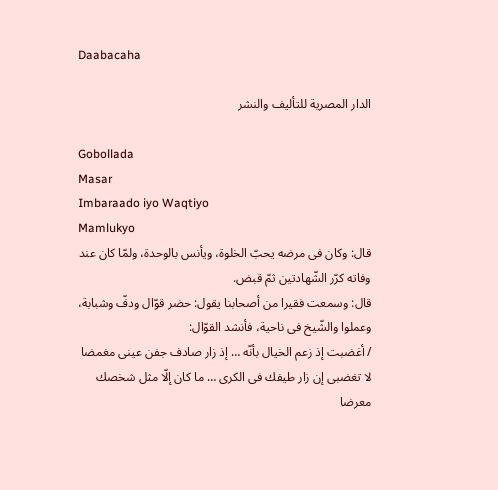Daabacaha

الدار المصرية للتأليف والنشر

Gobollada
Masar
Imbaraado iyo Waqtiyo
Mamlukyo
قال: وكان فى مرضه يحبّ الخلوة، ويأنس بالوحدة، ولمّا كان عند وفاته كرّر الشّهادتين ثمّ قبض.
قال: وسمعت فقيرا من أصحابنا يقول: حضر قوّال ودفّ وشبابة، وعملوا والشّيخ فى ناحية، فأنشد القوّال:
/ أغضبت إذ زعم الخيال بأنّه … إذ زار صادف جفن عينى مغمضا
لا تغضبى إن زار طيفك فى الكرى … ما كان إلّا مثل شخصك معرضا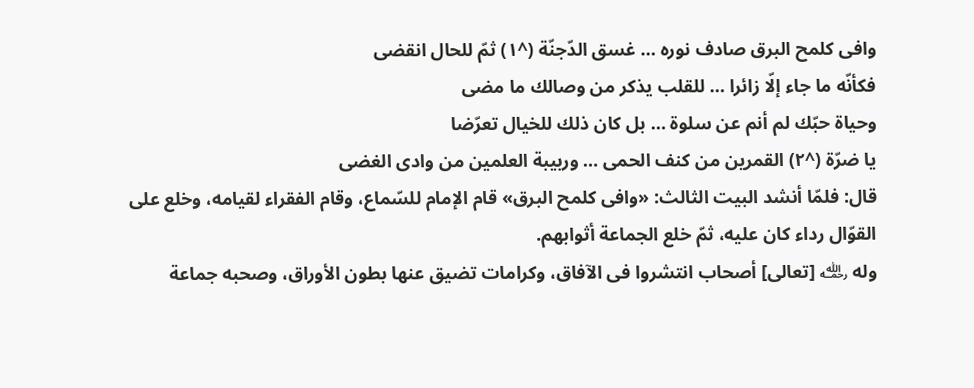وافى كلمح البرق صادف نوره … غسق الدّجنّة (^١) ثمّ للحال انقضى
فكأنّه ما جاء إلّا زائرا … للقلب يذكر من وصالك ما مضى
وحياة حبّك لم أنم عن سلوة … بل كان ذلك للخيال تعرّضا
يا ضرّة (^٢) القمرين من كنف الحمى … وربيبة العلمين من وادى الغضى
قال: فلمّا أنشد البيت الثالث: «وافى كلمح البرق» قام الإمام للسّماع، وقام الفقراء لقيامه، وخلع على القوّال رداء كان عليه، ثمّ خلع الجماعة أثوابهم.
وله ﵀ [تعالى] أصحاب انتشروا فى الآفاق، وكرامات تضيق عنها بطون الأوراق، وصحبه جماعة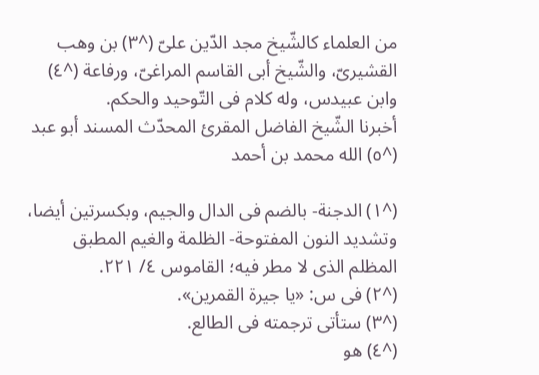من العلماء كالشّيخ مجد الدّين علىّ (^٣) بن وهب القشيرىّ، والشّيخ أبى القاسم المراغىّ، ورفاعة (^٤) وابن عبيدس، وله كلام فى التّوحيد والحكم.
أخبرنا الشّيخ الفاضل المقرئ المحدّث المسند أبو عبد (^٥) الله محمد بن أحمد

(^١) الدجنة- بالضم فى الدال والجيم، وبكسرتين أيضا، وتشديد النون المفتوحة- الظلمة والغيم المطبق المظلم الذى لا مطر فيه؛ القاموس ٤/ ٢٢١.
(^٢) فى س: «يا جيرة القمرين».
(^٣) ستأتى ترجمته فى الطالع.
(^٤) هو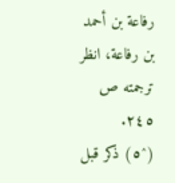رفاعة بن أحمد بن رفاعة، انظر ترجمته ص ٢٤٥.
(^٥) ذكر قبل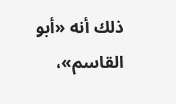ذلك أنه «أبو القاسم»،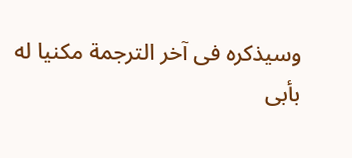وسيذكره فى آخر الترجمة مكنيا له بأبى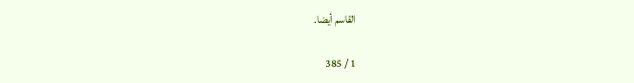القاسم أيضا.

1 / 385